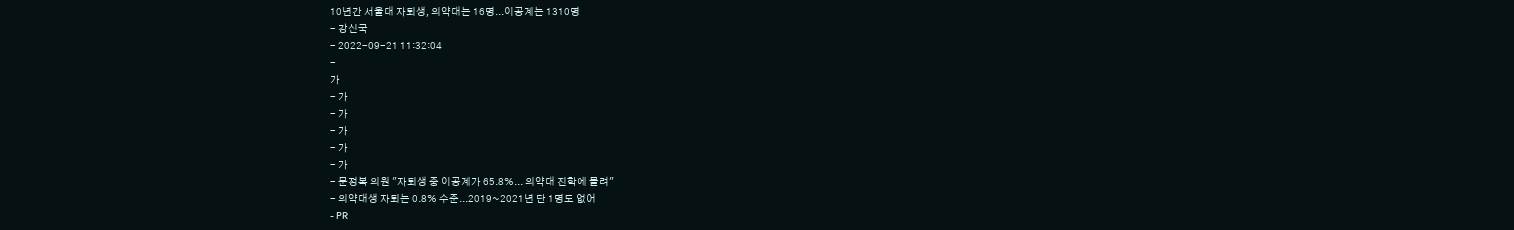10년간 서울대 자퇴생, 의약대는 16명...이공계는 1310명
- 강신국
- 2022-09-21 11:32:04
-
가
- 가
- 가
- 가
- 가
- 가
- 문정복 의원 "자퇴생 중 이공계가 65.8%... 의약대 진학에 몰려"
- 의약대생 자퇴는 0.8% 수준...2019~2021년 단 1명도 없어
- PR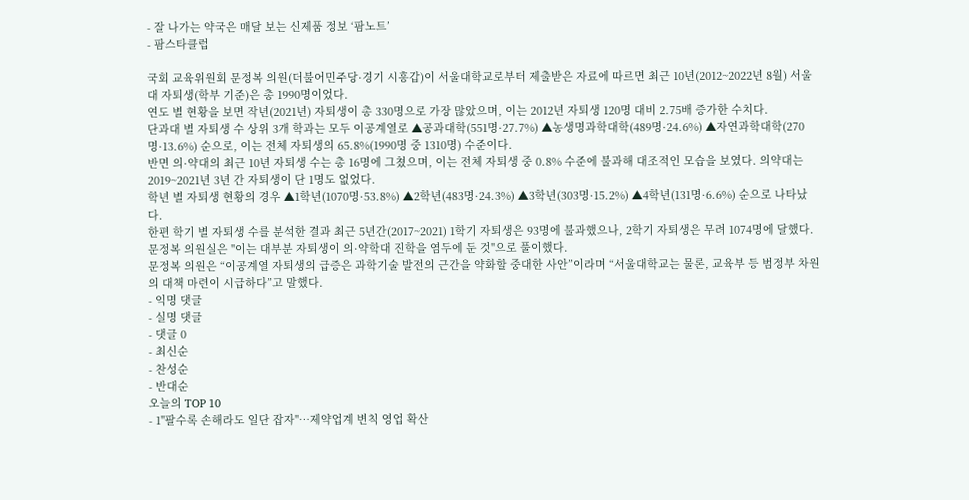- 잘 나가는 약국은 매달 보는 신제품 정보 ‘팜노트’
- 팜스타클럽

국회 교육위원회 문정복 의원(더불어민주당·경기 시흥갑)이 서울대학교로부터 제출받은 자료에 따르면 최근 10년(2012~2022년 8월) 서울대 자퇴생(학부 기준)은 총 1990명이었다.
연도 별 현황을 보면 작년(2021년) 자퇴생이 총 330명으로 가장 많았으며, 이는 2012년 자퇴생 120명 대비 2.75배 증가한 수치다.
단과대 별 자퇴생 수 상위 3개 학과는 모두 이공계열로 ▲공과대학(551명·27.7%) ▲농생명과학대학(489명·24.6%) ▲자연과학대학(270명·13.6%) 순으로, 이는 전체 자퇴생의 65.8%(1990명 중 1310명) 수준이다.
반면 의·약대의 최근 10년 자퇴생 수는 총 16명에 그쳤으며, 이는 전체 자퇴생 중 0.8% 수준에 불과해 대조적인 모습을 보였다. 의약대는 2019~2021년 3년 간 자퇴생이 단 1명도 없었다.
학년 별 자퇴생 현황의 경우 ▲1학년(1070명·53.8%) ▲2학년(483명·24.3%) ▲3학년(303명·15.2%) ▲4학년(131명·6.6%) 순으로 나타났다.
한편 학기 별 자퇴생 수를 분석한 결과 최근 5년간(2017~2021) 1학기 자퇴생은 93명에 불과했으나, 2학기 자퇴생은 무려 1074명에 달했다.
문정복 의원실은 "이는 대부분 자퇴생이 의·약학대 진학을 염두에 둔 것"으로 풀이했다.
문정복 의원은 “이공계열 자퇴생의 급증은 과학기술 발전의 근간을 약화할 중대한 사안”이라며 “서울대학교는 물론, 교육부 등 범정부 차원의 대책 마련이 시급하다”고 말했다.
- 익명 댓글
- 실명 댓글
- 댓글 0
- 최신순
- 찬성순
- 반대순
오늘의 TOP 10
- 1"팔수록 손해라도 일단 잡자"…제약업계 변칙 영업 확산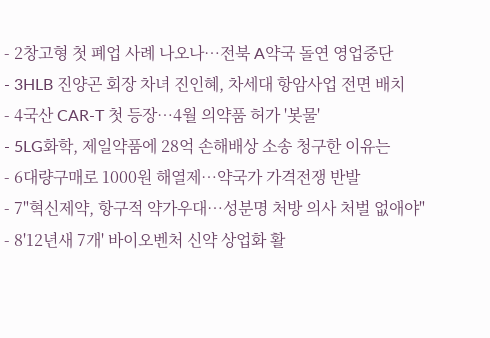- 2창고형 첫 폐업 사례 나오나…전북 A약국 돌연 영업중단
- 3HLB 진양곤 회장 차녀 진인혜, 차세대 항암사업 전면 배치
- 4국산 CAR-T 첫 등장…4월 의약품 허가 '봇물'
- 5LG화학, 제일약품에 28억 손해배상 소송 청구한 이유는
- 6대량구매로 1000원 해열제…약국가 가격전쟁 반발
- 7"혁신제약, 항구적 약가우대…성분명 처방 의사 처벌 없애야"
- 8'12년새 7개' 바이오벤처 신약 상업화 활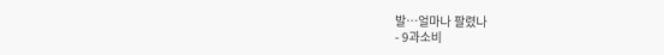발…얼마나 팔렸나
- 9과소비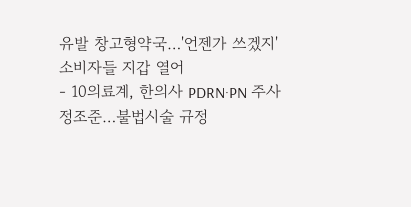유발 창고형약국…'언젠가 쓰겠지' 소비자들 지갑 열어
- 10의료계, 한의사 PDRN·PN 주사 정조준…불법시술 규정